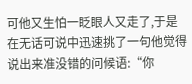可他又生怕一眨眼人又走了,于是在无话可说中迅速挑了一句他觉得说出来准没错的问候语:“你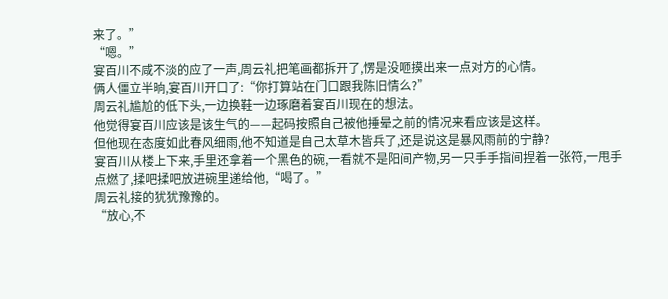来了。”
“嗯。”
宴百川不咸不淡的应了一声,周云礼把笔画都拆开了,愣是没咂摸出来一点对方的心情。
俩人僵立半晌,宴百川开口了:“你打算站在门口跟我陈旧情么?”
周云礼尴尬的低下头,一边换鞋一边琢磨着宴百川现在的想法。
他觉得宴百川应该是该生气的——起码按照自己被他捶晕之前的情况来看应该是这样。
但他现在态度如此春风细雨,他不知道是自己太草木皆兵了,还是说这是暴风雨前的宁静?
宴百川从楼上下来,手里还拿着一个黑色的碗,一看就不是阳间产物,另一只手手指间捏着一张符,一甩手点燃了,揉吧揉吧放进碗里递给他,“喝了。”
周云礼接的犹犹豫豫的。
“放心,不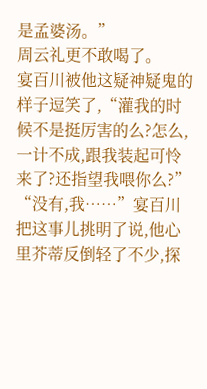是孟婆汤。”
周云礼更不敢喝了。
宴百川被他这疑神疑鬼的样子逗笑了,“灌我的时候不是挺厉害的么?怎么,一计不成,跟我装起可怜来了?还指望我喂你么?”
“没有,我……”宴百川把这事儿挑明了说,他心里芥蒂反倒轻了不少,探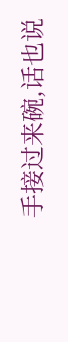手接过来碗,话也说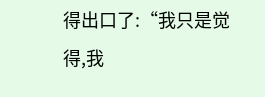得出口了:“我只是觉得,我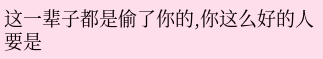这一辈子都是偷了你的,你这么好的人要是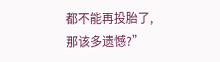都不能再投胎了,那该多遗憾?”